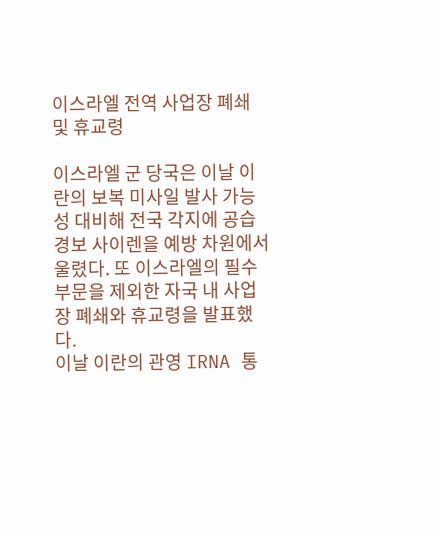이스라엘 전역 사업장 폐쇄 및 휴교령

이스라엘 군 당국은 이날 이란의 보복 미사일 발사 가능성 대비해 전국 각지에 공습 경보 사이렌을 예방 차원에서 울렸다. 또 이스라엘의 필수 부문을 제외한 자국 내 사업장 폐쇄와 휴교령을 발표했다.
이날 이란의 관영 IRNA 통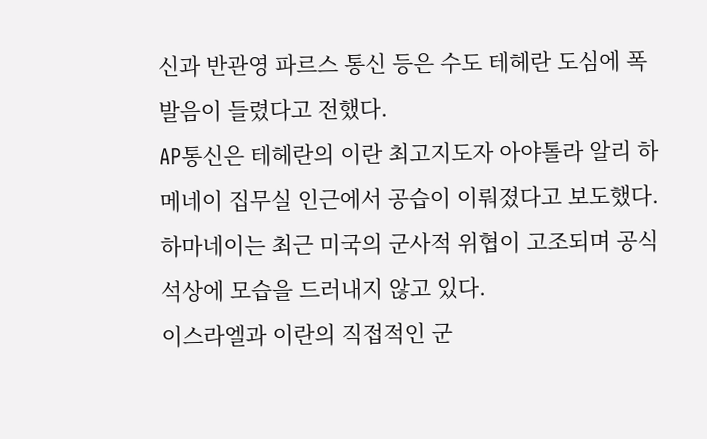신과 반관영 파르스 통신 등은 수도 테헤란 도심에 폭발음이 들렸다고 전했다.
AP통신은 테헤란의 이란 최고지도자 아야톨라 알리 하메네이 집무실 인근에서 공습이 이뤄졌다고 보도했다. 하마네이는 최근 미국의 군사적 위협이 고조되며 공식석상에 모습을 드러내지 않고 있다.
이스라엘과 이란의 직접적인 군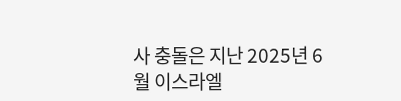사 충돌은 지난 2025년 6월 이스라엘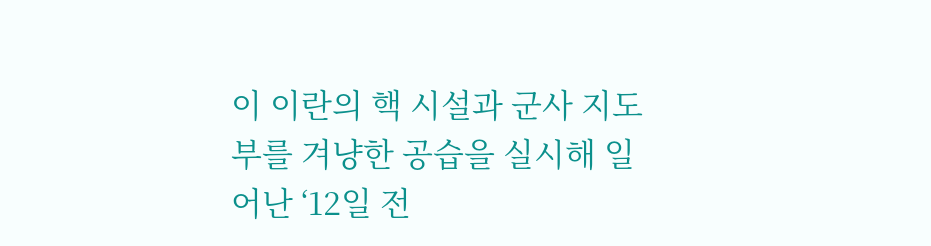이 이란의 핵 시설과 군사 지도부를 겨냥한 공습을 실시해 일어난 ‘12일 전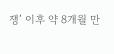쟁’ 이후 약 8개월 만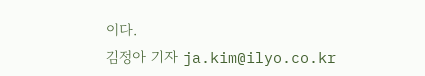이다.
김정아 기자 ja.kim@ilyo.co.kr